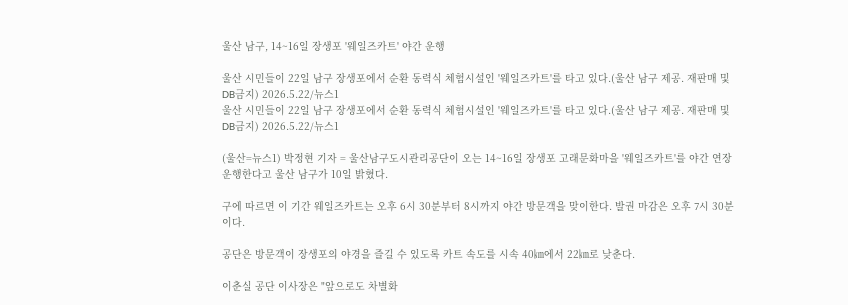울산 남구, 14~16일 장생포 '웨일즈카트' 야간 운행

울산 시민들이 22일 남구 장생포에서 순환 동력식 체험시설인 '웨일즈카트'를 타고 있다.(울산 남구 제공. 재판매 및 DB금지) 2026.5.22/뉴스1
울산 시민들이 22일 남구 장생포에서 순환 동력식 체험시설인 '웨일즈카트'를 타고 있다.(울산 남구 제공. 재판매 및 DB금지) 2026.5.22/뉴스1

(울산=뉴스1) 박정현 기자 = 울산남구도시관리공단이 오는 14~16일 장생포 고래문화마을 '웨일즈카트'를 야간 연장 운행한다고 울산 남구가 10일 밝혔다.

구에 따르면 이 기간 웨일즈카트는 오후 6시 30분부터 8시까지 야간 방문객을 맞이한다. 발권 마감은 오후 7시 30분이다.

공단은 방문객이 장생포의 야경을 즐길 수 있도록 카트 속도를 시속 40㎞에서 22㎞로 낮춘다.

이춘실 공단 이사장은 "앞으로도 차별화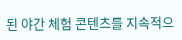된 야간 체험 콘텐츠를 지속적으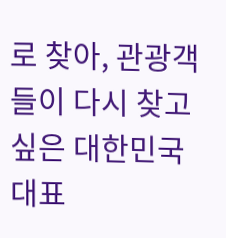로 찾아, 관광객들이 다시 찾고 싶은 대한민국 대표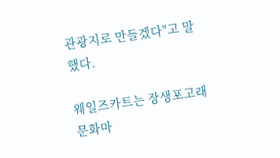관광지로 만들겠다"고 말했다.

웨일즈카트는 장생포고래문화마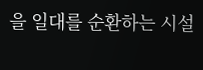을 일대를 순환하는 시설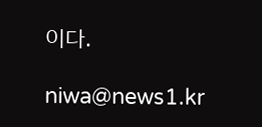이다.

niwa@news1.kr